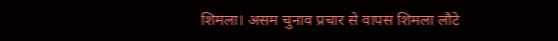शिमला। असम चुनाव प्रचार से वापस शिमला लौटे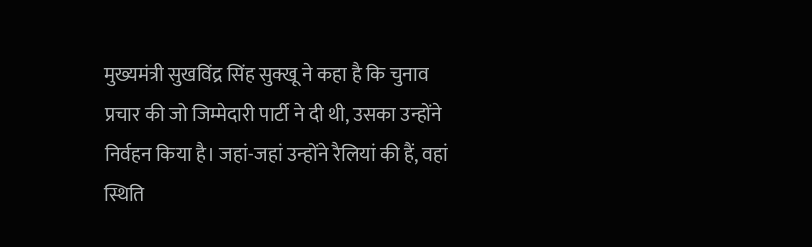मुख्यमंत्री सुखविंद्र सिंह सुक्खू ने कहा है कि चुनाव प्रचार की जो जिम्मेदारी पार्टी ने दी थी, उसका उन्होंने निर्वहन किया है। जहां-जहां उन्होंने रैलियां की हैं, वहां स्थिति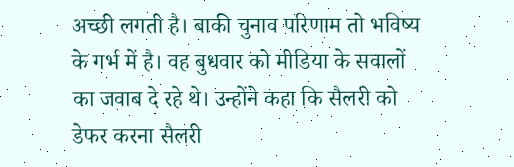अच्छी लगती है। बाकी चुनाव परिणाम तो भविष्य के गर्भ में है। वह बुधवार को मीडिया के सवालों का जवाब दे रहे थे। उन्होंने कहा कि सैलरी को डेफर करना सैलरी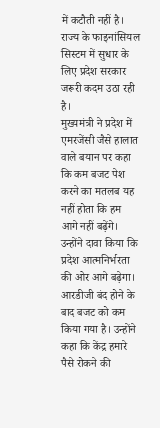में कटौती नहीं है। राज्य के फाइनांसियल सिस्टम में सुधार के लिए प्रदेश सरकार जरूरी कदम उठा रही है।
मुख्यमंत्री ने प्रदेश में एमरजेंसी जैसे हालात वाले बयान पर कहा कि कम बजट पेश करने का मतलब यह नहीं होता कि हम आगे नहीं बढ़ेंगे। उन्होंने दावा किया कि प्रदेश आत्मनिर्भरता की ओर आगे बढ़ेगा। आरडीजी बंद होने के बाद बजट को कम किया गया है। उन्होंने कहा कि केंद्र हमारे पैसे रोकने की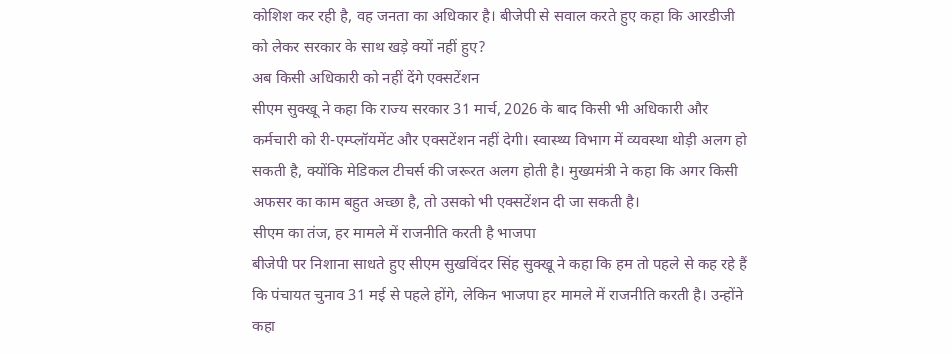कोशिश कर रही है, वह जनता का अधिकार है। बीजेपी से सवाल करते हुए कहा कि आरडीजी को लेकर सरकार के साथ खड़े क्यों नहीं हुए?
अब किसी अधिकारी को नहीं देंगे एक्सटेंशन
सीएम सुक्खू ने कहा कि राज्य सरकार 31 मार्च, 2026 के बाद किसी भी अधिकारी और कर्मचारी को री-एम्प्लॉयमेंट और एक्सटेंशन नहीं देगी। स्वास्थ्य विभाग में व्यवस्था थोड़ी अलग हो सकती है, क्योंकि मेडिकल टीचर्स की जरूरत अलग होती है। मुख्यमंत्री ने कहा कि अगर किसी अफसर का काम बहुत अच्छा है, तो उसको भी एक्सटेंशन दी जा सकती है।
सीएम का तंज, हर मामले में राजनीति करती है भाजपा
बीजेपी पर निशाना साधते हुए सीएम सुखविंदर सिंह सुक्खू ने कहा कि हम तो पहले से कह रहे हैं कि पंचायत चुनाव 31 मई से पहले होंगे, लेकिन भाजपा हर मामले में राजनीति करती है। उन्होंने कहा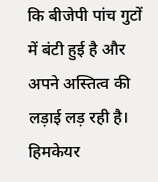कि बीजेपी पांच गुटों में बंटी हुई है और अपने अस्तित्व की लड़ाई लड़ रही है। हिमकेयर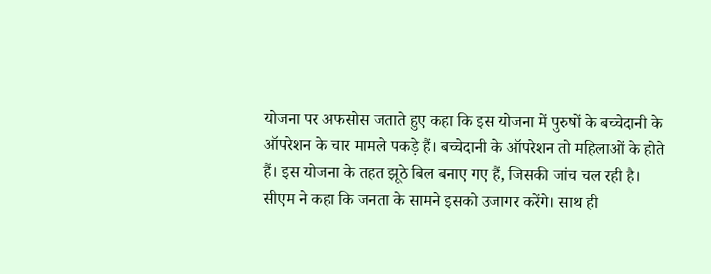योजना पर अफसोस जताते हुए कहा कि इस योजना में पुरुषों के बच्चेदानी के ऑपरेशन के चार मामले पकड़े हैं। बच्चेदानी के ऑपरेशन तो महिलाओं के होते हैं। इस योजना के तहत झूठे बिल बनाए गए हैं, जिसकी जांच चल रही है।
सीएम ने कहा कि जनता के सामने इसको उजागर करेंगे। साथ ही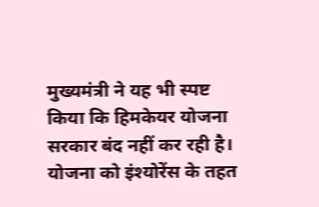मुख्यमंत्री ने यह भी स्पष्ट किया कि हिमकेयर योजना सरकार बंद नहीं कर रही है। योजना को इंश्योरेंस के तहत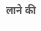लाने की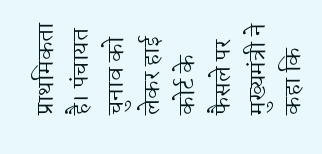प्राथमिकता है। पंचायत चुनाव को लेकर हाई कोर्ट के फैसले पर मुख्यमंत्री ने कहा कि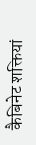कैबिनेट शक्तियां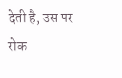देती है, उस पर रोक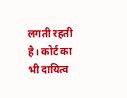लगती रहती है। कोर्ट का भी दायित्व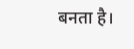बनता है।